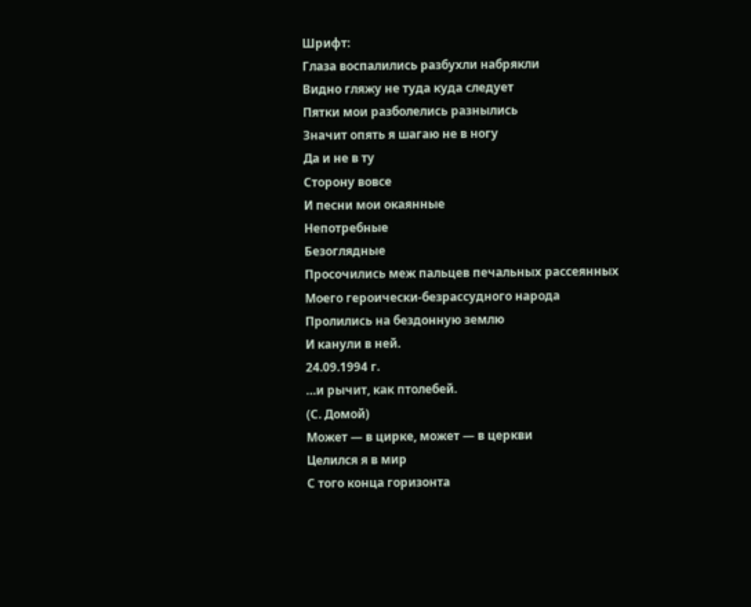Шрифт:
Глаза воспалились разбухли набрякли
Видно гляжу не туда куда следует
Пятки мои разболелись разнылись
Значит опять я шагаю не в ногу
Да и не в ту
Сторону вовсе
И песни мои окаянные
Непотребные
Безоглядные
Просочились меж пальцев печальных рассеянных
Моего героически-безрассудного народа
Пролились на бездонную землю
И канули в ней.
24.09.1994 г.
…и рычит, как птолебей.
(С. Домой)
Может — в цирке, может — в церкви
Целился я в мир
С того конца горизонта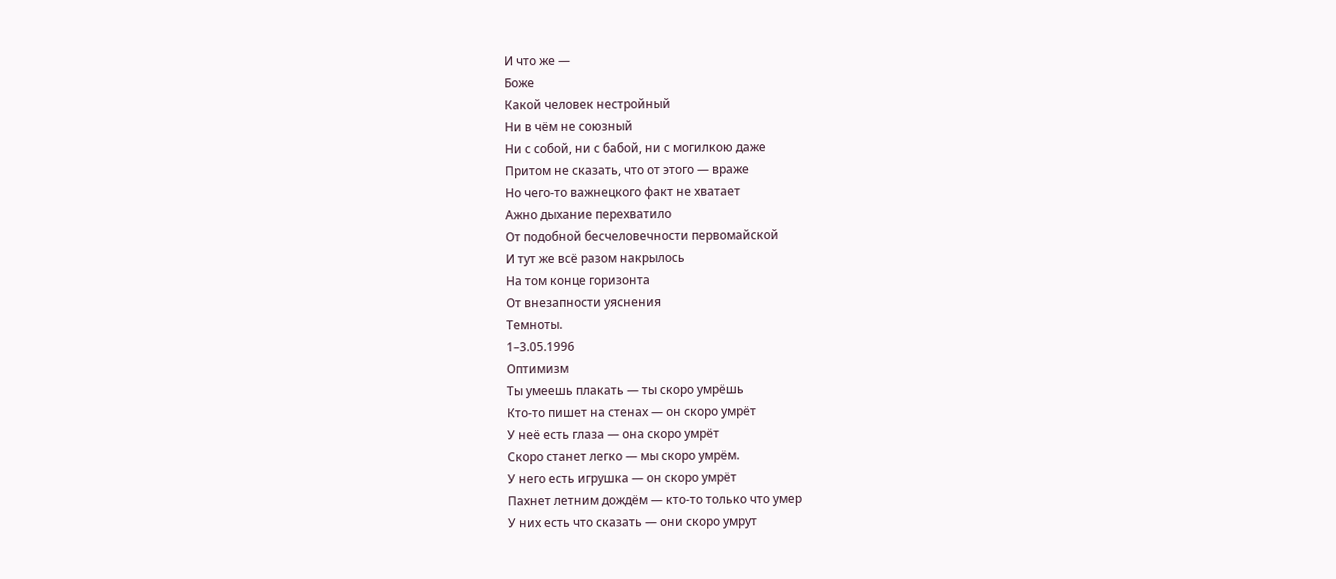И что же —
Боже
Какой человек нестройный
Ни в чём не союзный
Ни с собой, ни с бабой, ни с могилкою даже
Притом не сказать, что от этого — враже
Но чего-то важнецкого факт не хватает
Ажно дыхание перехватило
От подобной бесчеловечности первомайской
И тут же всё разом накрылось
На том конце горизонта
От внезапности уяснения
Темноты.
1–3.05.1996
Оптимизм
Ты умеешь плакать — ты скоро умрёшь
Кто-то пишет на стенах — он скоро умрёт
У неё есть глаза — она скоро умрёт
Скоро станет легко — мы скоро умрём.
У него есть игрушка — он скоро умрёт
Пахнет летним дождём — кто-то только что умер
У них есть что сказать — они скоро умрут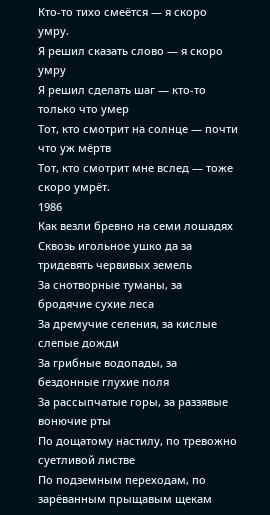Кто-то тихо смеётся — я скоро умру.
Я решил сказать слово — я скоро умру
Я решил сделать шаг — кто-то только что умер
Тот, кто смотрит на солнце — почти что уж мёртв
Тот, кто смотрит мне вслед — тоже скоро умрёт.
1986
Как везли бревно на семи лошадях
Сквозь игольное ушко да за тридевять червивых земель
За снотворные туманы, за бродячие сухие леса
За дремучие селения, за кислые слепые дожди
За грибные водопады, за бездонные глухие поля
За рассыпчатые горы, за раззявые вонючие рты
По дощатому настилу, по тревожно суетливой листве
По подземным переходам, по зарёванным прыщавым щекам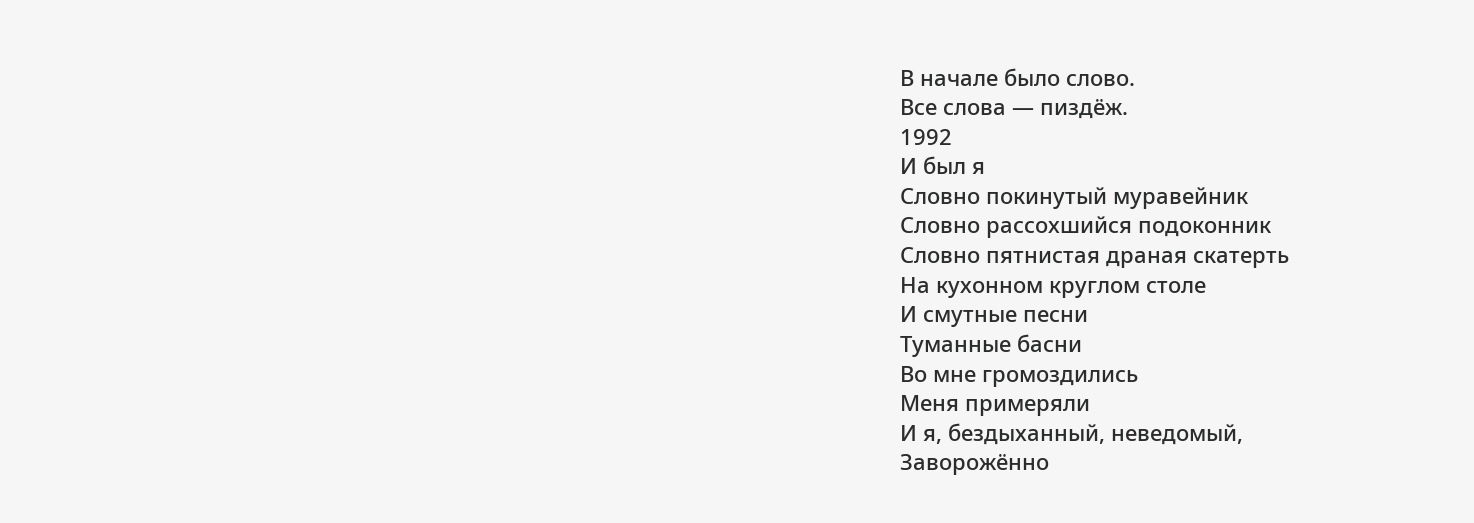В начале было слово.
Все слова — пиздёж.
1992
И был я
Словно покинутый муравейник
Словно рассохшийся подоконник
Словно пятнистая драная скатерть
На кухонном круглом столе
И смутные песни
Туманные басни
Во мне громоздились
Меня примеряли
И я, бездыханный, неведомый,
Заворожённо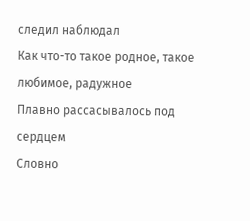следил наблюдал
Как что-то такое родное, такое любимое, радужное
Плавно рассасывалось под сердцем
Словно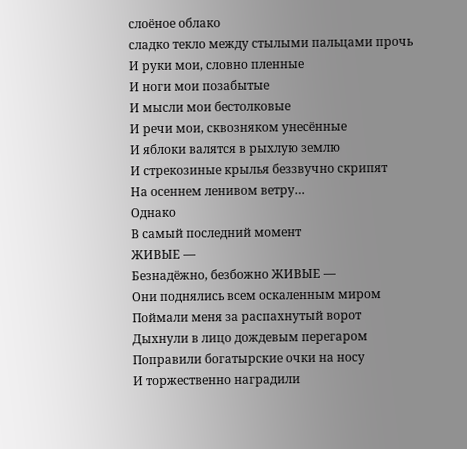слоёное облако
сладко текло между стылыми пальцами прочь
И руки мои, словно пленные
И ноги мои позабытые
И мысли мои бестолковые
И речи мои, сквозняком унесённые
И яблоки валятся в рыхлую землю
И стрекозиные крылья беззвучно скрипят
На осеннем ленивом ветру…
Однако
В самый последний момент
ЖИВЫЕ —
Безнадёжно, безбожно ЖИВЫЕ —
Они поднялись всем оскаленным миром
Поймали меня за распахнутый ворот
Дыхнули в лицо дождевым перегаром
Поправили богатырские очки на носу
И торжественно наградили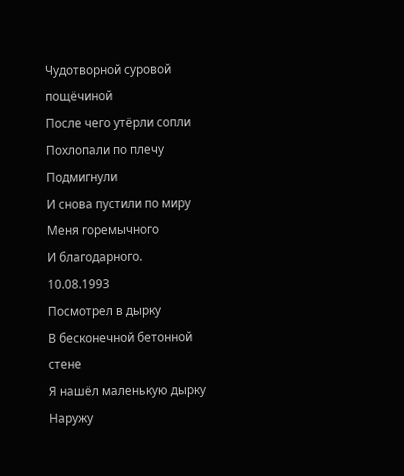Чудотворной суровой пощёчиной
После чего утёрли сопли
Похлопали по плечу
Подмигнули
И снова пустили по миру
Меня горемычного
И благодарного.
10.08.1993
Посмотрел в дырку
В бесконечной бетонной стене
Я нашёл маленькую дырку
Наружу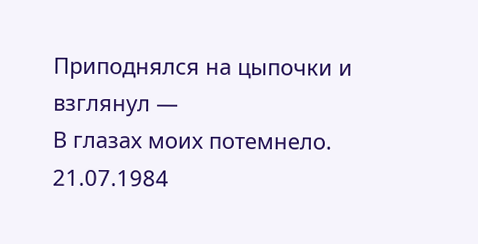Приподнялся на цыпочки и взглянул —
В глазах моих потемнело.
21.07.1984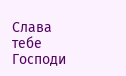Слава тебе Господи